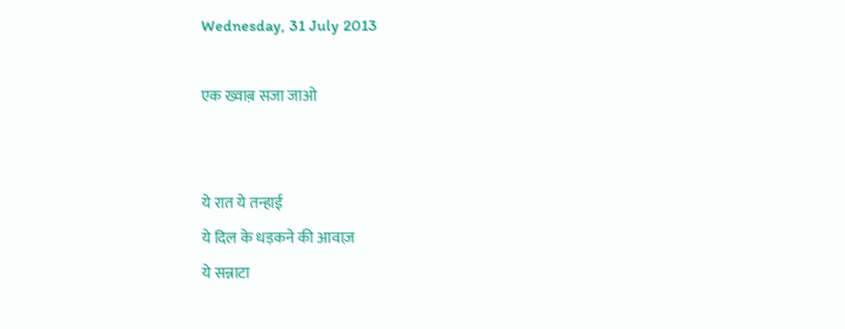Wednesday, 31 July 2013

एक ख्वाब़ सजा जाओ


ये रात ये तन्हाई
ये दिल के धड़कने की आवाज़
ये सन्नाटा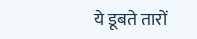ये डूबते तारों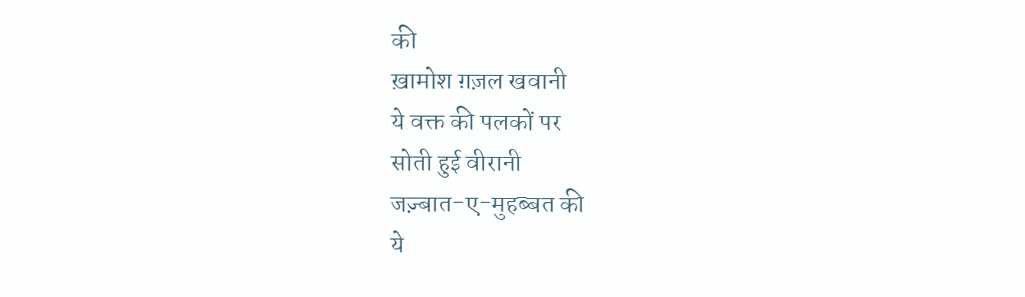की
ख़ामोश ग़ज़ल खवानी
ये वक्त की पलकों पर
सोती हुई वीरानी
जज़्बात-ए-मुहब्बत की
ये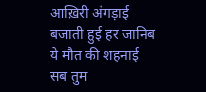आख़िरी अंगड़ाई
बजाती हुई हर जानिब
ये मौत की शहनाई
सब तुम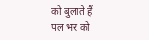को बुलाते हैं
पल भर को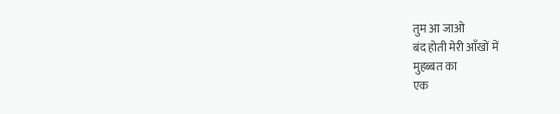तुम आ जाओ
बंद होती मेरी आँखों में
मुहब्बत का
एक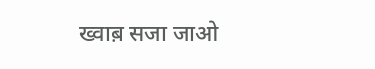ख्वाब़ सजा जाओ